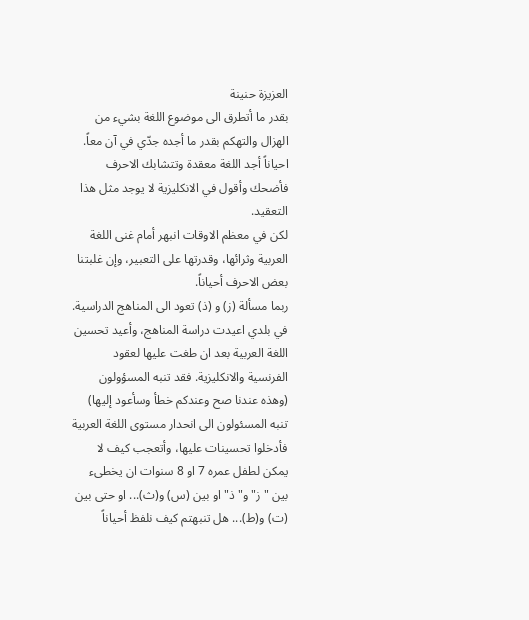العزيزة حنينة
بقدر ما أتطرق الى موضوع اللغة بشيء من الهزال والتهكم بقدر ما أجده جدّي في آن معاً.
احياناً أجد اللغة معقدة وتتشابك الاحرف فأضحك وأقول في الانكليزية لا يوجد مثل هذا التعقيد.
لكن في معظم الاوقات انبهر أمام غنى اللغة العربية وثرائها، وقدرتها على التعبير، وإن غلبتنا بعض الاحرف أحياناً.
ربما مسألة (ز) و (ذ) تعود الى المناهج الدراسية.
في بلدي اعيدت دراسة المناهج، وأعيد تحسين اللغة العربية بعد ان طغت عليها لعقود الفرنسية والانكليزية. فقد تنبه المسؤولون (وهذه عندنا صح وعندكم خطأ وسأعود إليها) تنبه المسئولون الى انحدار مستوى اللغة العربية فأدخلوا تحسينات عليها، وأتعجب كيف لا يمكن لطفل عمره 7 او 8 سنوات ان يخطىء بين "ز" و"ذ" او بين (س) و(ث)... او حتى بين (ت) و(ط)... هل تنبهتم كيف نلفظ أحياناً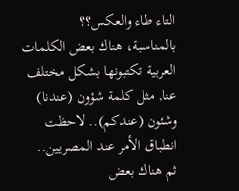التاء طاء والعكس؟؟
بالمناسبة، هناك بعض الكلمات العربية تكتبونها بشكل مختلف عنا, مثل كلمة شؤون (عندنا) وشئون (عندكم).. لاحظت انطباق الأمر عند المصريين.. ثم هناك بعض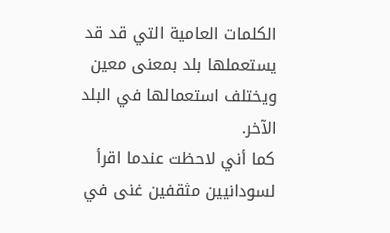الكلمات العامية التي قد قد يستعملها بلد بمعنى معين ويختلف استعمالها في البلد الآخر.
كما أني لاحظت عندما اقرأ لسودانيين مثقفين غنى في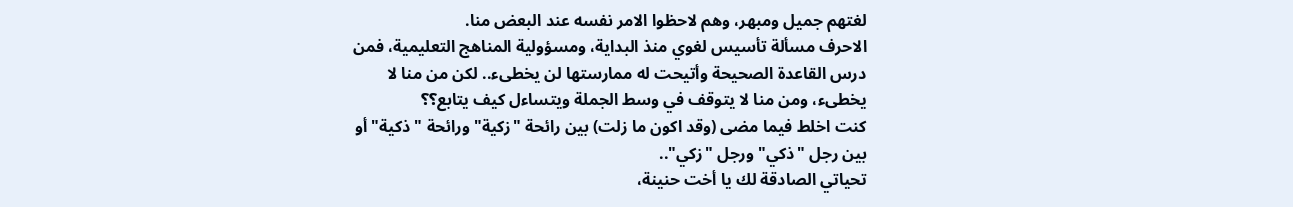لغتهم جميل ومبهر، وهم لاحظوا الامر نفسه عند البعض منا.
الاحرف مسألة تأسيس لغوي منذ البداية، ومسؤولية المناهج التعليمية، فمن درس القاعدة الصحيحة وأتيحت له ممارستها لن يخطىء.. لكن من منا لا يخطىء، ومن منا لا يتوقف في وسط الجملة ويتساءل كيف يتابع؟؟
كنت اخلط فيما مضى (وقد اكون ما زلت) بين رائحة "زكية" ورائحة "ذكية" أو بين رجل "ذكي" ورجل "زكي"..
تحياتي الصادقة لك يا أخت حنينة،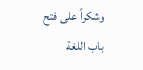وشكراً على فتح باب اللغة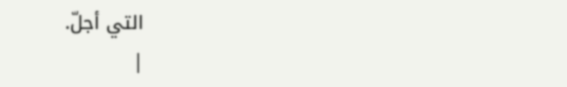التي أجلّ.
|